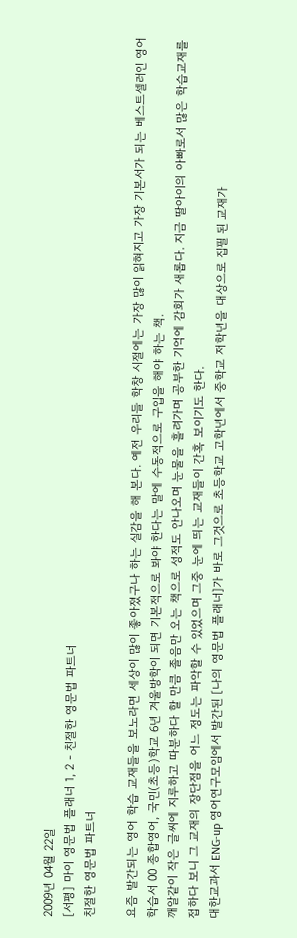2009년 04월 22일
[서평] 마이 영문법 플래너 1, 2 - 친절한 영문법 파트너
친절한 영문법 파트너

요즘 발간되는 영어 학습 교재들을 보노라면 세상이 많이 좋아졌구나 하는 실감을 해 본다. 예전 우리들 학창 시절에는 가장 많이 읽혀지고 가장 기본서가 되는 베스트셀러인 영어 학습서 00 종합영어, 국민(초등)학교 6년 겨울방학이 되면 기본적으로 봐야 한다는 말에 수동적으로 구입을 해야 하는 책.
깨알같이 작은 글씨에 지루하고 따분하다 할 만큼 졸음만 오는 책으로 성적도 안나오며 눈물을 흘려가며 공부한 기억에 감회가 새롭다. 지금 딸아이의 아빠로서 많은 학습교재를 접하다 보니 그 교재의 장단점을 어느 정도는 파악할 수 있었으며 그중 눈에 띄는 교재들이 간혹 보이기도 한다.
대한교과서 ENG-up 영어연구모임에서 발간된 [나의 영문법 플래너]가 바로 그것으로 초등학교 고학년에서 중학교 저학년을 대상으로 집필 된 교재가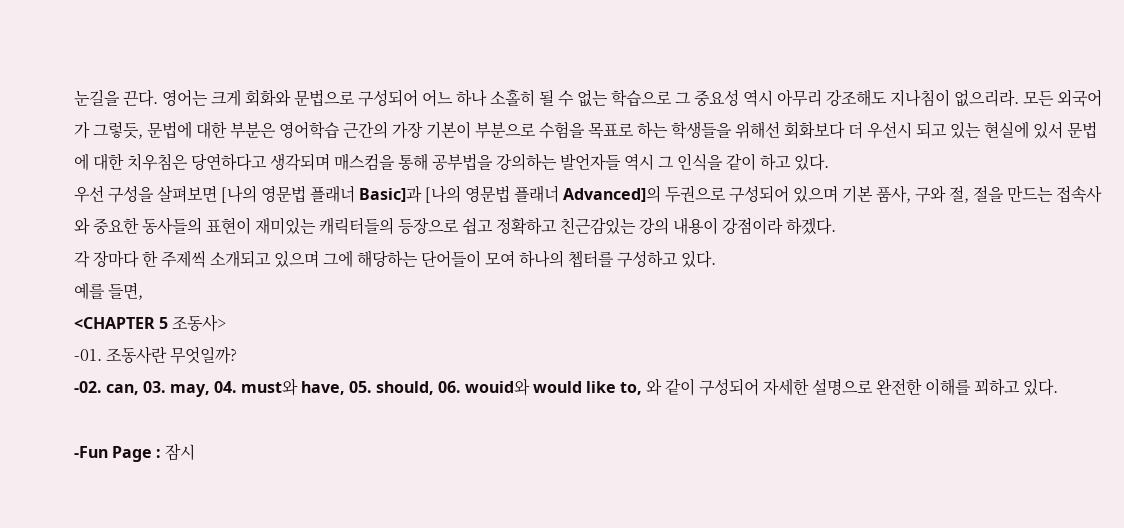눈길을 끈다. 영어는 크게 회화와 문법으로 구성되어 어느 하나 소홀히 될 수 없는 학습으로 그 중요성 역시 아무리 강조해도 지나침이 없으리라. 모든 외국어가 그렇듯, 문법에 대한 부분은 영어학습 근간의 가장 기본이 부분으로 수험을 목표로 하는 학생들을 위해선 회화보다 더 우선시 되고 있는 현실에 있서 문법에 대한 치우침은 당연하다고 생각되며 매스컴을 통해 공부법을 강의하는 발언자들 역시 그 인식을 같이 하고 있다.
우선 구성을 살펴보면 [나의 영문법 플래너 Basic]과 [나의 영문법 플래너 Advanced]의 두권으로 구성되어 있으며 기본 품사, 구와 절, 절을 만드는 접속사와 중요한 동사들의 표현이 재미있는 캐릭터들의 등장으로 쉽고 정확하고 친근감있는 강의 내용이 강점이라 하겠다.
각 장마다 한 주제씩 소개되고 있으며 그에 해당하는 단어들이 모여 하나의 쳅터를 구성하고 있다.
예를 들면,
<CHAPTER 5 조동사>
-01. 조동사란 무엇일까?
-02. can, 03. may, 04. must와 have, 05. should, 06. wouid와 would like to, 와 같이 구성되어 자세한 설명으로 완전한 이해를 꾀하고 있다.

-Fun Page : 잠시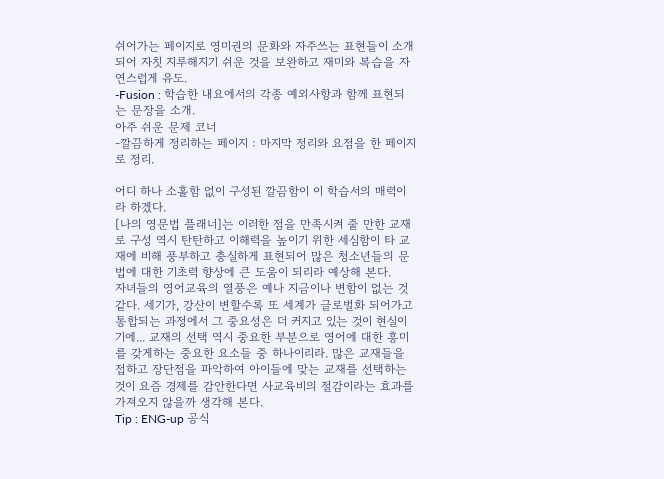쉬어가는 페이지로 영미권의 문화와 자주쓰는 표현들이 소개되어 자칫 지루해지기 쉬운 것을 보완하고 재미와 복습을 자연스럽게 유도.
-Fusion : 학습한 내요에서의 각종 예외사항과 함께 표현되는 문장을 소개.
아주 쉬운 문제 코너
-깔끔하게 정리하는 페이지 : 마지막 정리와 요점을 한 페이지로 정리.

어디 하나 소홀함 없이 구성된 깔끔함이 이 학습서의 매력이라 하겠다.
[나의 영문법 플래너]는 이러한 점을 만족시켜 줄 만한 교재로 구성 역시 탄탄하고 이해력을 높이기 위한 세심함이 타 교재에 비해 풍부하고 충실하게 표현되어 많은 청소년들의 문법에 대한 기초력 향상에 큰 도움이 되리라 예상해 본다.
자녀들의 영어교육의 열풍은 예나 지금이나 변함이 없는 것 같다. 세기가, 강산이 변할수록 또 세계가 글로벌화 되어가고 통합되는 과정에서 그 중요성은 더 커지고 있는 것이 현실이기에... 교재의 선택 역시 중요한 부분으로 영어에 대한 흥미를 갖게하는 중요한 요소들 중 하나이리라. 많은 교재들을 접하고 장단점을 파악하여 아이들에 맞는 교재를 선택하는 것이 요즘 경제를 감안한다면 사교육비의 절감이라는 효과를 가져오지 않을까 생각해 본다.
Tip : ENG-up 공식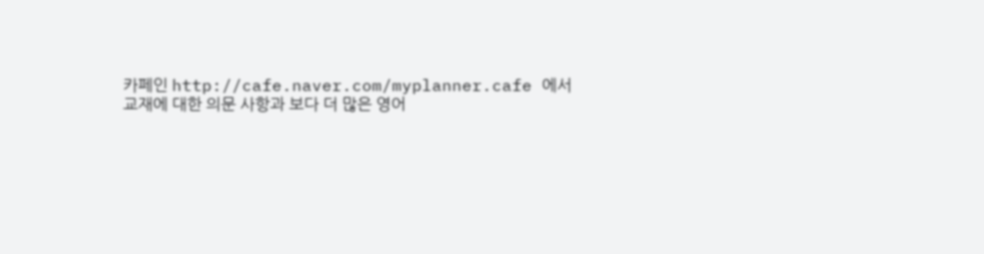카페인 http://cafe.naver.com/myplanner.cafe 에서 교재에 대한 의문 사항과 보다 더 많은 영어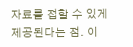자료를 접할 수 있게 제공된다는 점. 이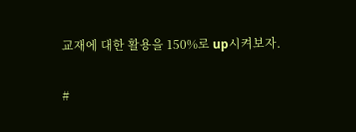교재에 대한 활용을 150%로 up시켜보자.

#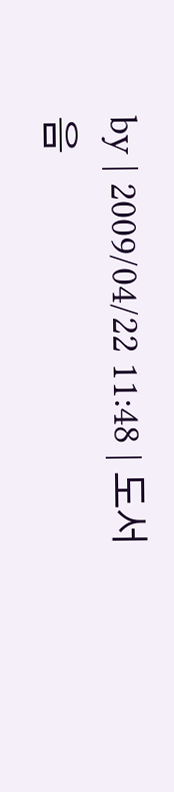by | 2009/04/22 11:48 | 도서 음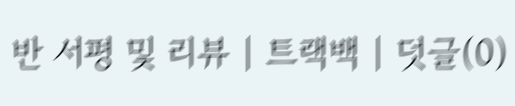반 서평 및 리뷰 | 트랙백 | 덧글(0)